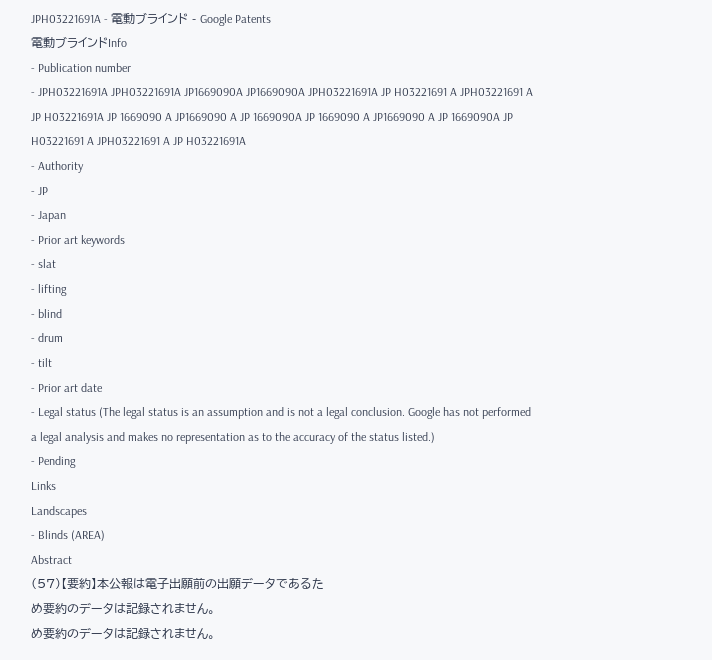JPH03221691A - 電動ブラインド - Google Patents
電動ブラインドInfo
- Publication number
- JPH03221691A JPH03221691A JP1669090A JP1669090A JPH03221691A JP H03221691 A JPH03221691 A JP H03221691A JP 1669090 A JP1669090 A JP 1669090A JP 1669090 A JP1669090 A JP 1669090A JP H03221691 A JPH03221691 A JP H03221691A
- Authority
- JP
- Japan
- Prior art keywords
- slat
- lifting
- blind
- drum
- tilt
- Prior art date
- Legal status (The legal status is an assumption and is not a legal conclusion. Google has not performed a legal analysis and makes no representation as to the accuracy of the status listed.)
- Pending
Links
Landscapes
- Blinds (AREA)
Abstract
(57)【要約】本公報は電子出願前の出願データであるた
め要約のデータは記録されません。
め要約のデータは記録されません。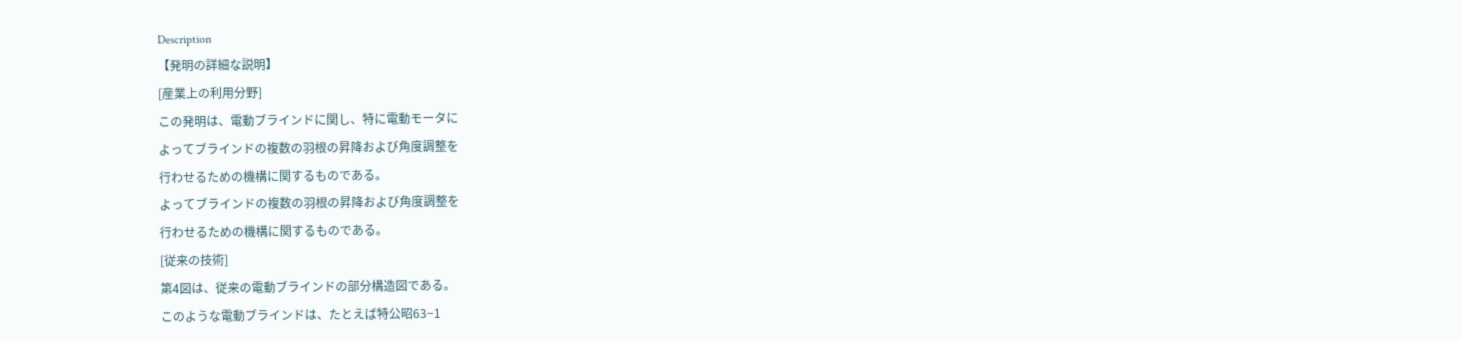Description
【発明の詳細な説明】
[産業上の利用分野]
この発明は、電動ブラインドに関し、特に電動モータに
よってブラインドの複数の羽根の昇降および角度調整を
行わせるための機構に関するものである。
よってブラインドの複数の羽根の昇降および角度調整を
行わせるための機構に関するものである。
[従来の技術]
第4図は、従来の電動ブラインドの部分構造図である。
このような電動ブラインドは、たとえば特公昭63−1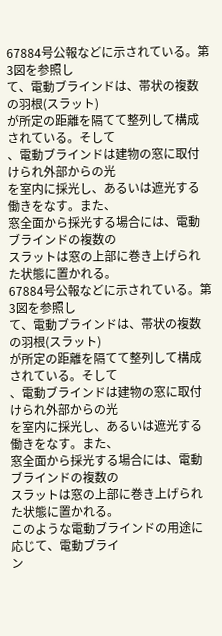67884号公報などに示されている。第3図を参照し
て、電動ブラインドは、帯状の複数の羽根(スラット)
が所定の距離を隔てて整列して構成されている。そして
、電動ブラインドは建物の窓に取付けられ外部からの光
を室内に採光し、あるいは遮光する働きをなす。また、
窓全面から採光する場合には、電動ブラインドの複数の
スラットは窓の上部に巻き上げられた状態に置かれる。
67884号公報などに示されている。第3図を参照し
て、電動ブラインドは、帯状の複数の羽根(スラット)
が所定の距離を隔てて整列して構成されている。そして
、電動ブラインドは建物の窓に取付けられ外部からの光
を室内に採光し、あるいは遮光する働きをなす。また、
窓全面から採光する場合には、電動ブラインドの複数の
スラットは窓の上部に巻き上げられた状態に置かれる。
このような電動ブラインドの用途に応じて、電動ブライ
ン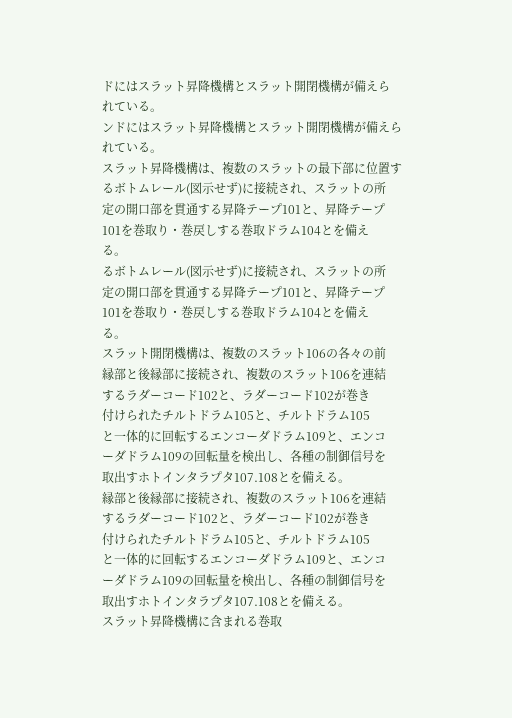ドにはスラット昇降機構とスラット開閉機構が備えら
れている。
ンドにはスラット昇降機構とスラット開閉機構が備えら
れている。
スラット昇降機構は、複数のスラットの最下部に位置す
るボトムレール(図示せず)に接続され、スラットの所
定の開口部を貫通する昇降テープ101と、昇降テープ
101を巻取り・巻戻しする巻取ドラム104とを備え
る。
るボトムレール(図示せず)に接続され、スラットの所
定の開口部を貫通する昇降テープ101と、昇降テープ
101を巻取り・巻戻しする巻取ドラム104とを備え
る。
スラット開閉機構は、複数のスラット106の各々の前
縁部と後縁部に接続され、複数のスラット106を連結
するラダーコード102と、ラダーコード102が巻き
付けられたチルトドラム105と、チルトドラム105
と一体的に回転するエンコーダドラム109と、エンコ
ーダドラム109の回転量を検出し、各種の制御信号を
取出すホトインタラプタ107.108とを備える。
縁部と後縁部に接続され、複数のスラット106を連結
するラダーコード102と、ラダーコード102が巻き
付けられたチルトドラム105と、チルトドラム105
と一体的に回転するエンコーダドラム109と、エンコ
ーダドラム109の回転量を検出し、各種の制御信号を
取出すホトインタラプタ107.108とを備える。
スラット昇降機構に含まれる巻取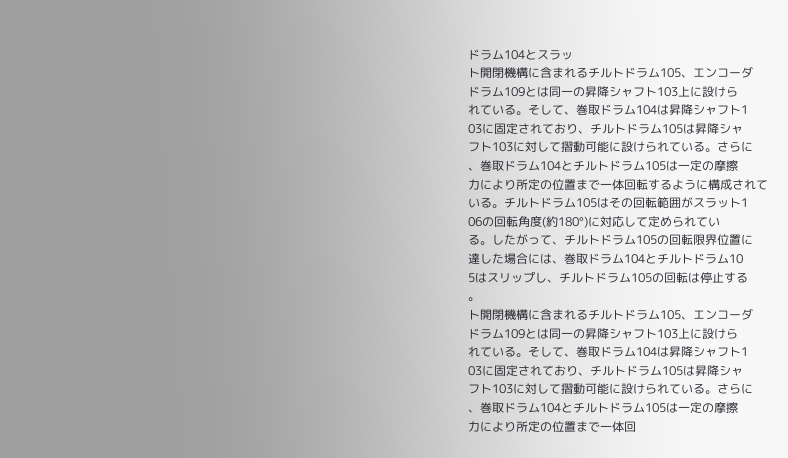ドラム104とスラッ
ト開閉機構に含まれるチルトドラム105、エンコーダ
ドラム109とは同一の昇降シャフト103上に設けら
れている。そして、巻取ドラム104は昇降シャフト1
03に固定されており、チルトドラム105は昇降シャ
フト103に対して摺動可能に設けられている。さらに
、巻取ドラム104とチルトドラム105は一定の摩擦
力により所定の位置まで一体回転するように構成されて
いる。チルトドラム105はその回転範囲がスラット1
06の回転角度(約180°)に対応して定められてい
る。したがって、チルトドラム105の回転限界位置に
達した場合には、巻取ドラム104とチルトドラム10
5はスリップし、チルトドラム105の回転は停止する
。
ト開閉機構に含まれるチルトドラム105、エンコーダ
ドラム109とは同一の昇降シャフト103上に設けら
れている。そして、巻取ドラム104は昇降シャフト1
03に固定されており、チルトドラム105は昇降シャ
フト103に対して摺動可能に設けられている。さらに
、巻取ドラム104とチルトドラム105は一定の摩擦
力により所定の位置まで一体回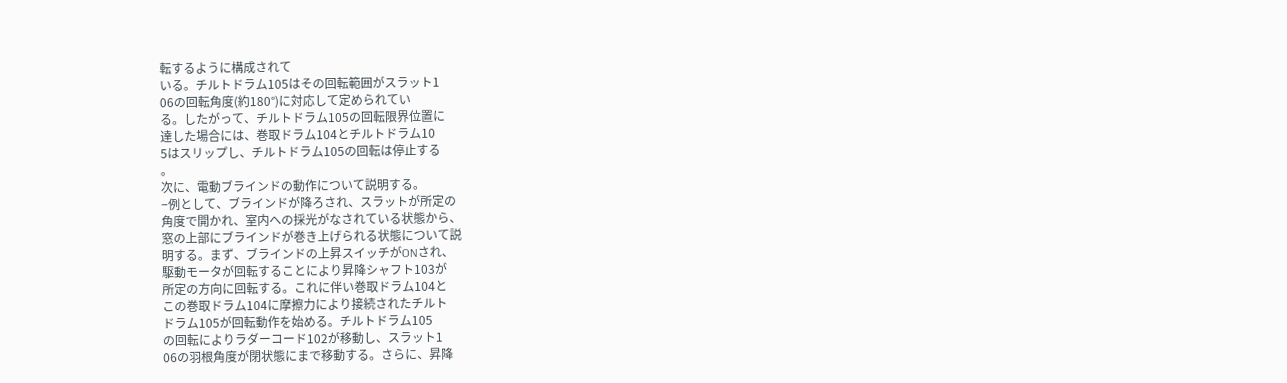転するように構成されて
いる。チルトドラム105はその回転範囲がスラット1
06の回転角度(約180°)に対応して定められてい
る。したがって、チルトドラム105の回転限界位置に
達した場合には、巻取ドラム104とチルトドラム10
5はスリップし、チルトドラム105の回転は停止する
。
次に、電動ブラインドの動作について説明する。
−例として、ブラインドが降ろされ、スラットが所定の
角度で開かれ、室内への採光がなされている状態から、
窓の上部にブラインドが巻き上げられる状態について説
明する。まず、ブラインドの上昇スイッチがONされ、
駆動モータが回転することにより昇降シャフト103が
所定の方向に回転する。これに伴い巻取ドラム104と
この巻取ドラム104に摩擦力により接続されたチルト
ドラム105が回転動作を始める。チルトドラム105
の回転によりラダーコード102が移動し、スラット1
06の羽根角度が閉状態にまで移動する。さらに、昇降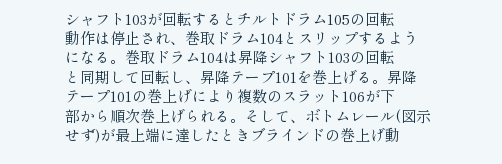シャフト103が回転するとチルトドラム105の回転
動作は停止され、巻取ドラム104とスリップするよう
になる。巻取ドラム104は昇降シャフト103の回転
と同期して回転し、昇降テープ101を巻上げる。昇降
テープ101の巻上げにより複数のスラット106が下
部から順次巻上げられる。そして、ボトムレール(図示
せず)が最上端に達したときブラインドの巻上げ動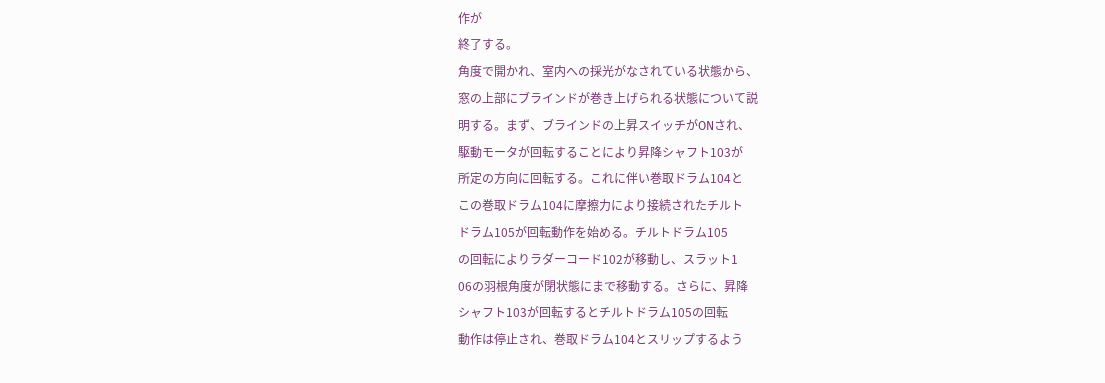作が
終了する。
角度で開かれ、室内への採光がなされている状態から、
窓の上部にブラインドが巻き上げられる状態について説
明する。まず、ブラインドの上昇スイッチがONされ、
駆動モータが回転することにより昇降シャフト103が
所定の方向に回転する。これに伴い巻取ドラム104と
この巻取ドラム104に摩擦力により接続されたチルト
ドラム105が回転動作を始める。チルトドラム105
の回転によりラダーコード102が移動し、スラット1
06の羽根角度が閉状態にまで移動する。さらに、昇降
シャフト103が回転するとチルトドラム105の回転
動作は停止され、巻取ドラム104とスリップするよう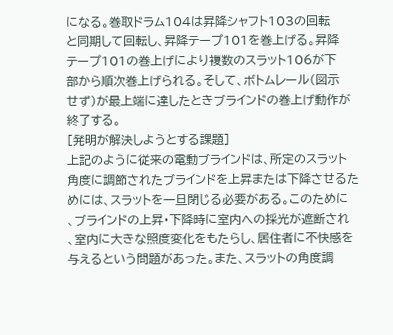になる。巻取ドラム104は昇降シャフト103の回転
と同期して回転し、昇降テープ101を巻上げる。昇降
テープ101の巻上げにより複数のスラット106が下
部から順次巻上げられる。そして、ボトムレール(図示
せず)が最上端に達したときブラインドの巻上げ動作が
終了する。
[発明が解決しようとする課題]
上記のように従来の電動ブラインドは、所定のスラット
角度に調節されたブラインドを上昇または下降させるた
めには、スラットを一旦閉じる必要がある。このために
、ブラインドの上昇・下降時に室内への採光が遮断され
、室内に大きな照度変化をもたらし、居住者に不快感を
与えるという問題があった。また、スラットの角度調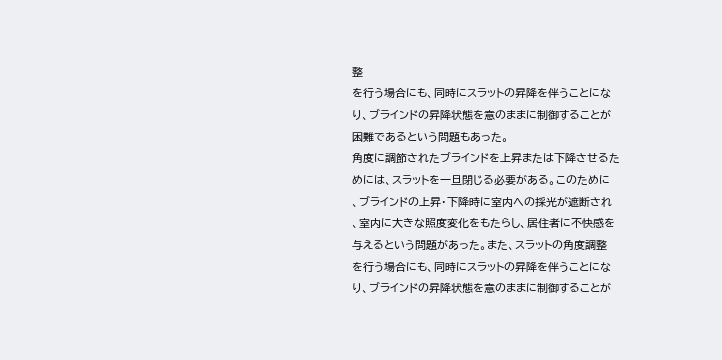整
を行う場合にも、同時にスラットの昇降を伴うことにな
り、ブラインドの昇降状態を意のままに制御することが
困難であるという問題もあった。
角度に調節されたブラインドを上昇または下降させるた
めには、スラットを一旦閉じる必要がある。このために
、ブラインドの上昇・下降時に室内への採光が遮断され
、室内に大きな照度変化をもたらし、居住者に不快感を
与えるという問題があった。また、スラットの角度調整
を行う場合にも、同時にスラットの昇降を伴うことにな
り、ブラインドの昇降状態を意のままに制御することが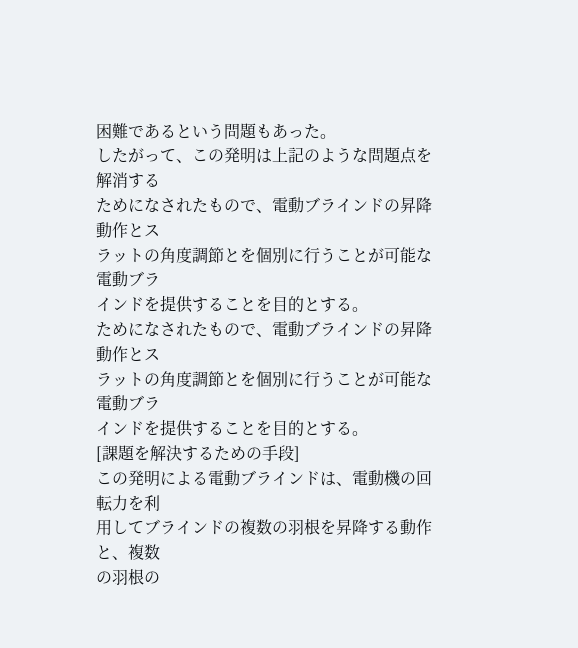困難であるという問題もあった。
したがって、この発明は上記のような問題点を解消する
ためになされたもので、電動ブラインドの昇降動作とス
ラットの角度調節とを個別に行うことが可能な電動ブラ
インドを提供することを目的とする。
ためになされたもので、電動ブラインドの昇降動作とス
ラットの角度調節とを個別に行うことが可能な電動ブラ
インドを提供することを目的とする。
[課題を解決するための手段]
この発明による電動ブラインドは、電動機の回転力を利
用してブラインドの複数の羽根を昇降する動作と、複数
の羽根の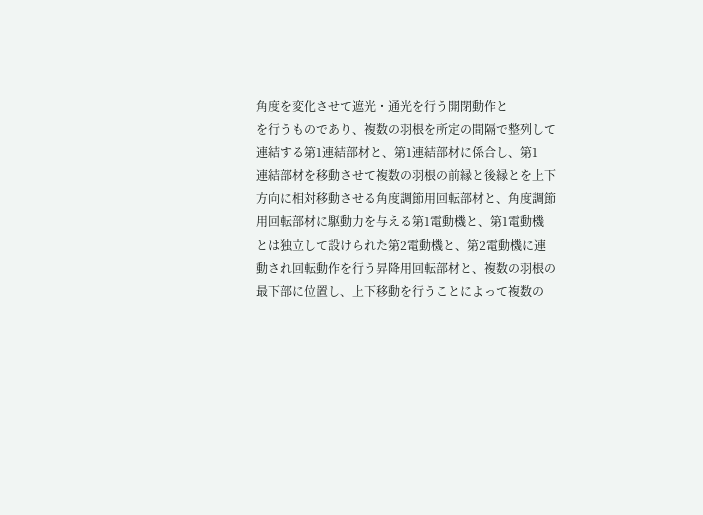角度を変化させて遮光・通光を行う開閉動作と
を行うものであり、複数の羽根を所定の間隔で整列して
連結する第1連結部材と、第1連結部材に係合し、第1
連結部材を移動させて複数の羽根の前縁と後縁とを上下
方向に相対移動させる角度調節用回転部材と、角度調節
用回転部材に駆動力を与える第1電動機と、第1電動機
とは独立して設けられた第2電動機と、第2電動機に連
動され回転動作を行う昇降用回転部材と、複数の羽根の
最下部に位置し、上下移動を行うことによって複数の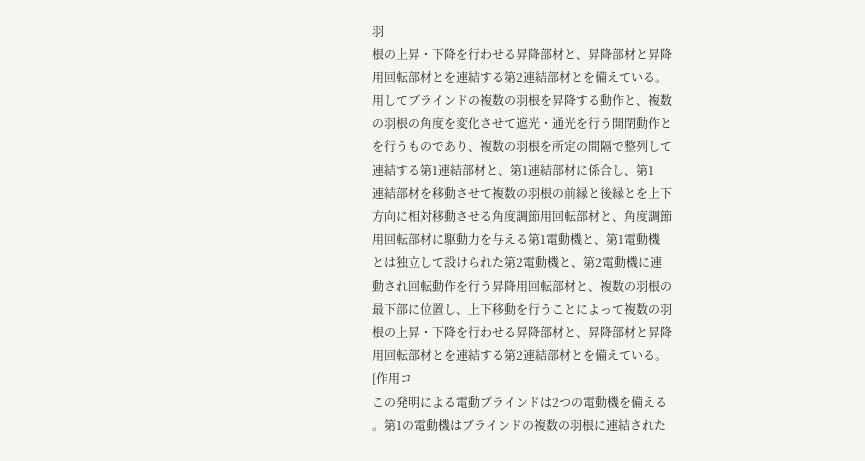羽
根の上昇・下降を行わせる昇降部材と、昇降部材と昇降
用回転部材とを連結する第2連結部材とを備えている。
用してブラインドの複数の羽根を昇降する動作と、複数
の羽根の角度を変化させて遮光・通光を行う開閉動作と
を行うものであり、複数の羽根を所定の間隔で整列して
連結する第1連結部材と、第1連結部材に係合し、第1
連結部材を移動させて複数の羽根の前縁と後縁とを上下
方向に相対移動させる角度調節用回転部材と、角度調節
用回転部材に駆動力を与える第1電動機と、第1電動機
とは独立して設けられた第2電動機と、第2電動機に連
動され回転動作を行う昇降用回転部材と、複数の羽根の
最下部に位置し、上下移動を行うことによって複数の羽
根の上昇・下降を行わせる昇降部材と、昇降部材と昇降
用回転部材とを連結する第2連結部材とを備えている。
[作用コ
この発明による電動ブラインドは2つの電動機を備える
。第1の電動機はブラインドの複数の羽根に連結された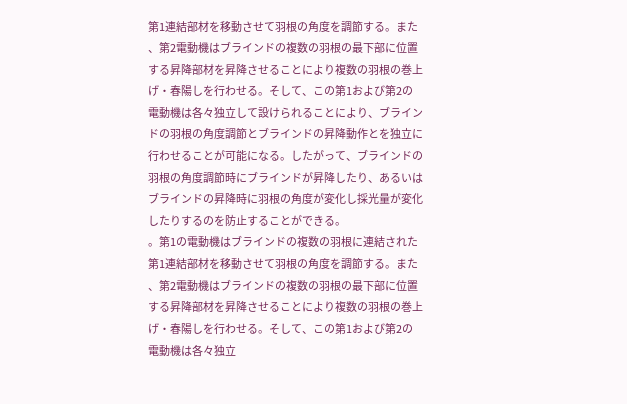第1連結部材を移動させて羽根の角度を調節する。また
、第2電動機はブラインドの複数の羽根の最下部に位置
する昇降部材を昇降させることにより複数の羽根の巻上
げ・春陽しを行わせる。そして、この第1および第2の
電動機は各々独立して設けられることにより、ブライン
ドの羽根の角度調節とブラインドの昇降動作とを独立に
行わせることが可能になる。したがって、ブラインドの
羽根の角度調節時にブラインドが昇降したり、あるいは
ブラインドの昇降時に羽根の角度が変化し採光量が変化
したりするのを防止することができる。
。第1の電動機はブラインドの複数の羽根に連結された
第1連結部材を移動させて羽根の角度を調節する。また
、第2電動機はブラインドの複数の羽根の最下部に位置
する昇降部材を昇降させることにより複数の羽根の巻上
げ・春陽しを行わせる。そして、この第1および第2の
電動機は各々独立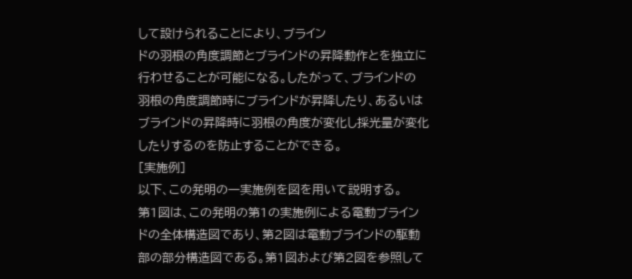して設けられることにより、ブライン
ドの羽根の角度調節とブラインドの昇降動作とを独立に
行わせることが可能になる。したがって、ブラインドの
羽根の角度調節時にブラインドが昇降したり、あるいは
ブラインドの昇降時に羽根の角度が変化し採光量が変化
したりするのを防止することができる。
[実施例]
以下、この発明の一実施例を図を用いて説明する。
第1図は、この発明の第1の実施例による電動ブライン
ドの全体構造図であり、第2図は電動ブラインドの駆動
部の部分構造図である。第1図および第2図を参照して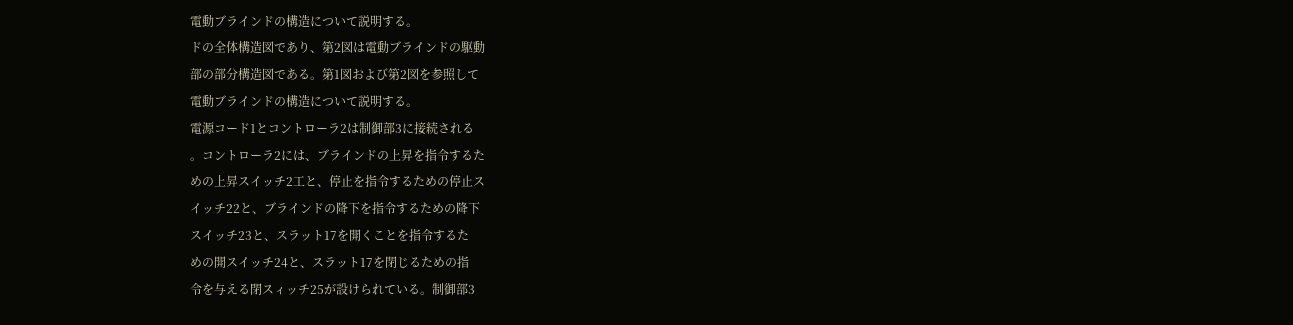電動ブラインドの構造について説明する。
ドの全体構造図であり、第2図は電動ブラインドの駆動
部の部分構造図である。第1図および第2図を参照して
電動ブラインドの構造について説明する。
電源コード1とコントローラ2は制御部3に接続される
。コントローラ2には、ブラインドの上昇を指令するた
めの上昇スイッチ2工と、停止を指令するための停止ス
イッチ22と、ブラインドの降下を指令するための降下
スイッチ23と、スラット17を開くことを指令するた
めの開スイッチ24と、スラット17を閉じるための指
令を与える閉スィッチ25が設けられている。制御部3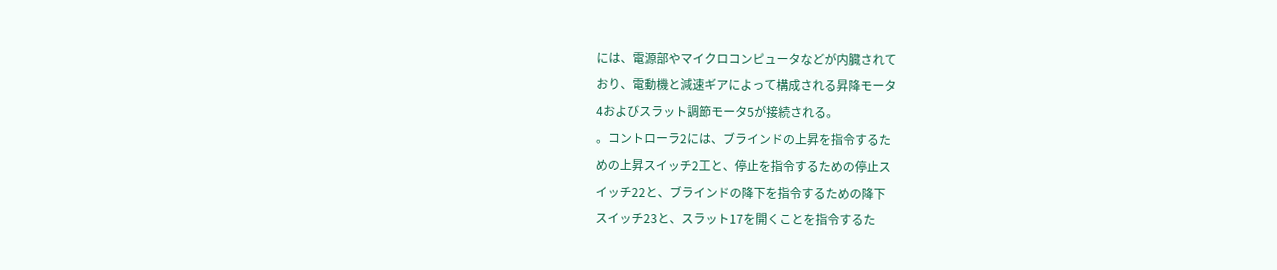には、電源部やマイクロコンピュータなどが内臓されて
おり、電動機と減速ギアによって構成される昇降モータ
4およびスラット調節モータ5が接続される。
。コントローラ2には、ブラインドの上昇を指令するた
めの上昇スイッチ2工と、停止を指令するための停止ス
イッチ22と、ブラインドの降下を指令するための降下
スイッチ23と、スラット17を開くことを指令するた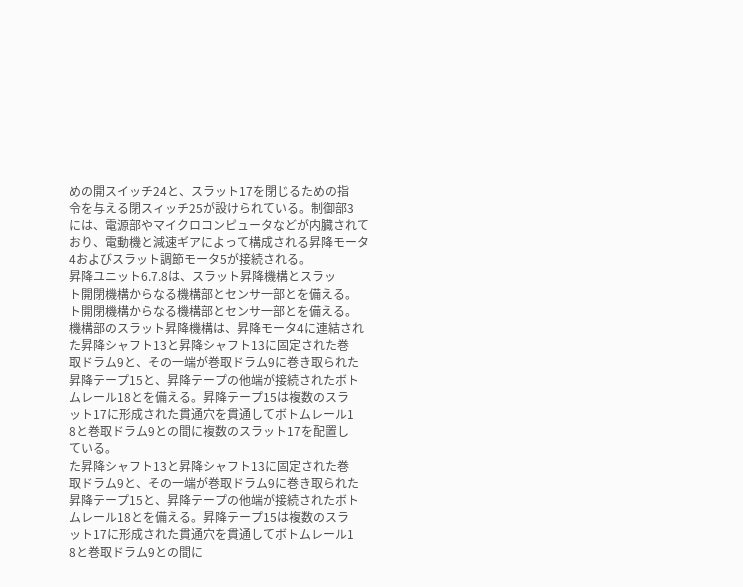めの開スイッチ24と、スラット17を閉じるための指
令を与える閉スィッチ25が設けられている。制御部3
には、電源部やマイクロコンピュータなどが内臓されて
おり、電動機と減速ギアによって構成される昇降モータ
4およびスラット調節モータ5が接続される。
昇降ユニット6.7.8は、スラット昇降機構とスラッ
ト開閉機構からなる機構部とセンサ一部とを備える。
ト開閉機構からなる機構部とセンサ一部とを備える。
機構部のスラット昇降機構は、昇降モータ4に連結され
た昇降シャフト13と昇降シャフト13に固定された巻
取ドラム9と、その一端が巻取ドラム9に巻き取られた
昇降テープ15と、昇降テープの他端が接続されたボト
ムレール18とを備える。昇降テープ15は複数のスラ
ット17に形成された貫通穴を貫通してボトムレール1
8と巻取ドラム9との間に複数のスラット17を配置し
ている。
た昇降シャフト13と昇降シャフト13に固定された巻
取ドラム9と、その一端が巻取ドラム9に巻き取られた
昇降テープ15と、昇降テープの他端が接続されたボト
ムレール18とを備える。昇降テープ15は複数のスラ
ット17に形成された貫通穴を貫通してボトムレール1
8と巻取ドラム9との間に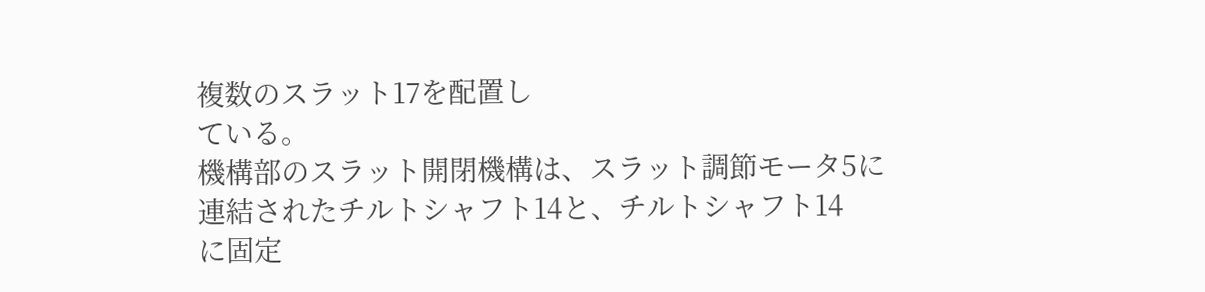複数のスラット17を配置し
ている。
機構部のスラット開閉機構は、スラット調節モータ5に
連結されたチルトシャフト14と、チルトシャフト14
に固定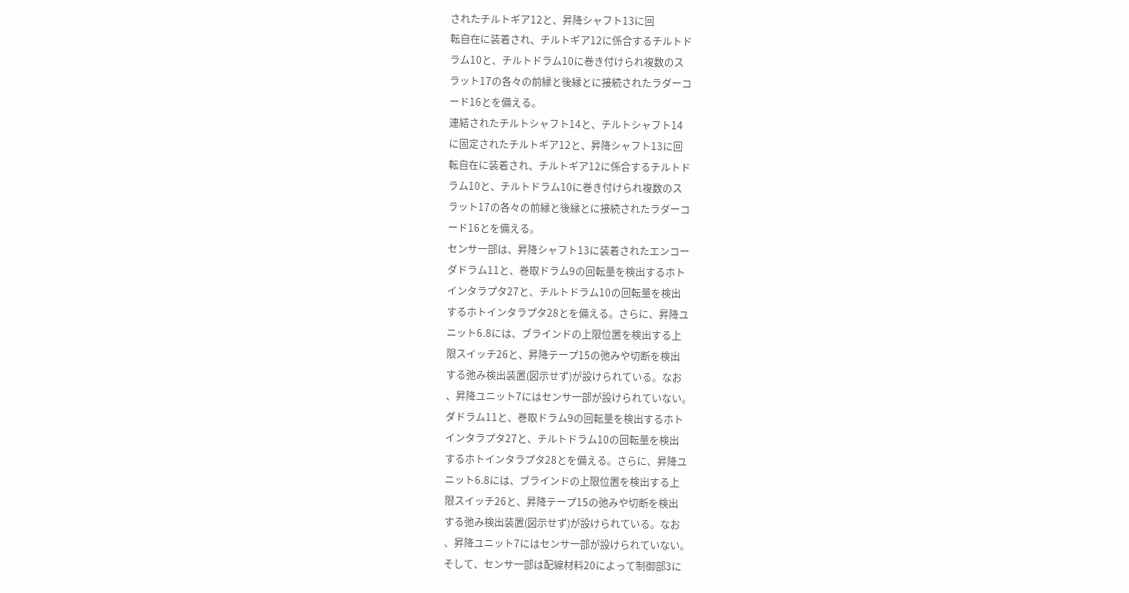されたチルトギア12と、昇降シャフト13に回
転自在に装着され、チルトギア12に係合するチルトド
ラム10と、チルトドラム10に巻き付けられ複数のス
ラット17の各々の前縁と後縁とに接続されたラダーコ
ード16とを備える。
連結されたチルトシャフト14と、チルトシャフト14
に固定されたチルトギア12と、昇降シャフト13に回
転自在に装着され、チルトギア12に係合するチルトド
ラム10と、チルトドラム10に巻き付けられ複数のス
ラット17の各々の前縁と後縁とに接続されたラダーコ
ード16とを備える。
センサ一部は、昇降シャフト13に装着されたエンコー
ダドラム11と、巻取ドラム9の回転量を検出するホト
インタラプタ27と、チルトドラム10の回転量を検出
するホトインタラプタ28とを備える。さらに、昇降ユ
ニット6.8には、ブラインドの上限位置を検出する上
限スイッチ26と、昇降テープ15の弛みや切断を検出
する弛み検出装置(図示せず)が設けられている。なお
、昇降ユニット7にはセンサ一部が設けられていない。
ダドラム11と、巻取ドラム9の回転量を検出するホト
インタラプタ27と、チルトドラム10の回転量を検出
するホトインタラプタ28とを備える。さらに、昇降ユ
ニット6.8には、ブラインドの上限位置を検出する上
限スイッチ26と、昇降テープ15の弛みや切断を検出
する弛み検出装置(図示せず)が設けられている。なお
、昇降ユニット7にはセンサ一部が設けられていない。
そして、センサ一部は配線材料20によって制御部3に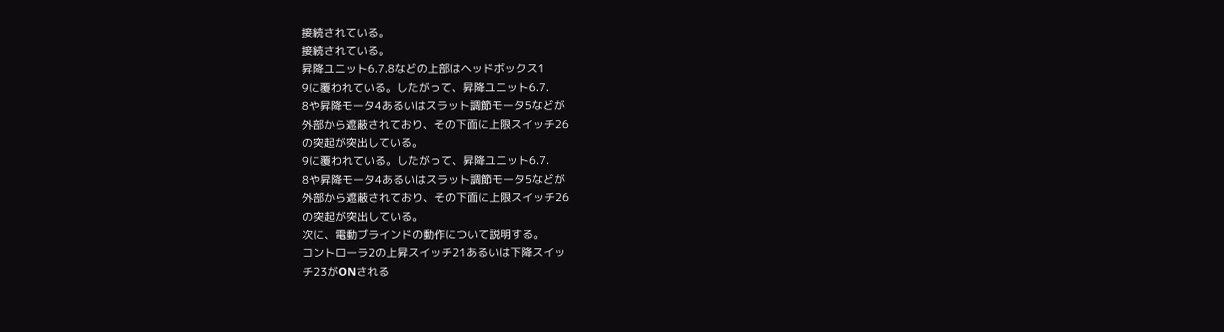接続されている。
接続されている。
昇降ユニット6.7.8などの上部はヘッドボックス1
9に覆われている。したがって、昇降ユニット6.7.
8や昇降モータ4あるいはスラット調節モータ5などが
外部から遮蔽されており、その下面に上限スイッチ26
の突起が突出している。
9に覆われている。したがって、昇降ユニット6.7.
8や昇降モータ4あるいはスラット調節モータ5などが
外部から遮蔽されており、その下面に上限スイッチ26
の突起が突出している。
次に、電動ブラインドの動作について説明する。
コントローラ2の上昇スイッチ21あるいは下降スイッ
チ23がONされる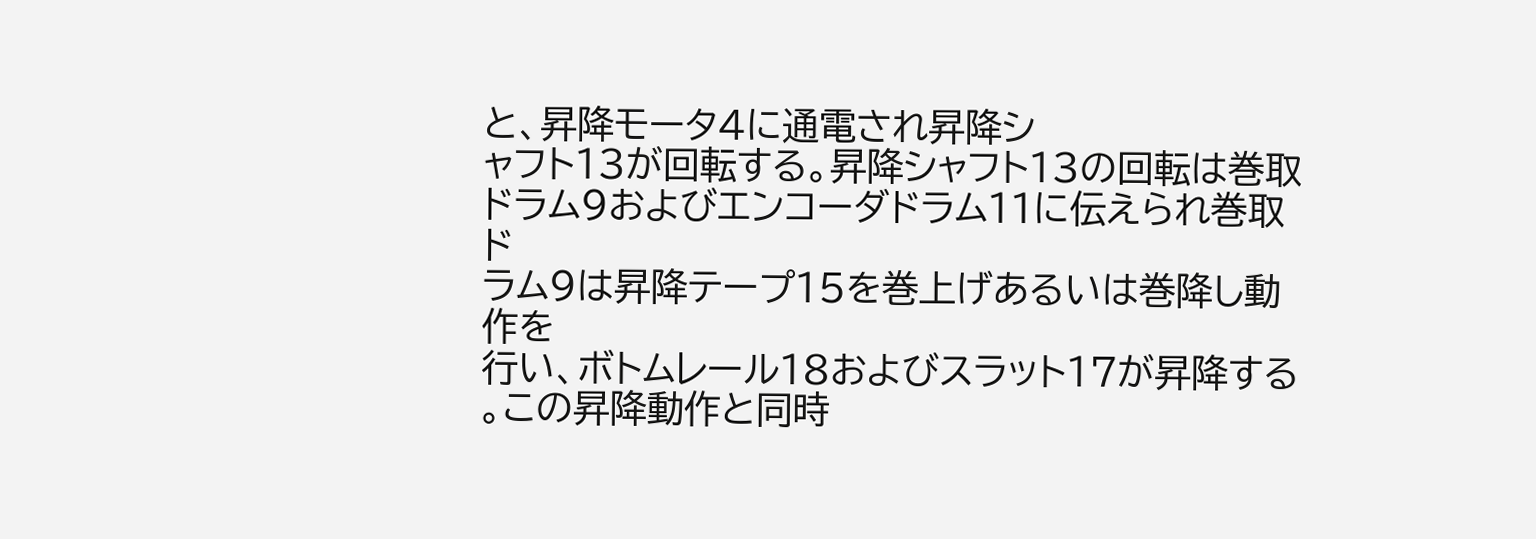と、昇降モータ4に通電され昇降シ
ャフト13が回転する。昇降シャフト13の回転は巻取
ドラム9およびエンコーダドラム11に伝えられ巻取ド
ラム9は昇降テープ15を巻上げあるいは巻降し動作を
行い、ボトムレール18およびスラット17が昇降する
。この昇降動作と同時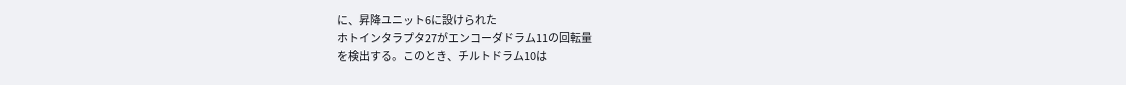に、昇降ユニット6に設けられた
ホトインタラプタ27がエンコーダドラム11の回転量
を検出する。このとき、チルトドラム10は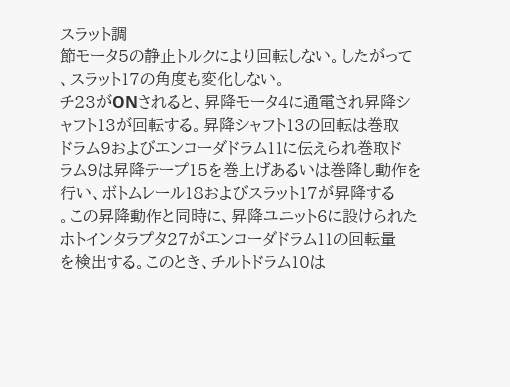スラット調
節モータ5の静止トルクにより回転しない。したがって
、スラット17の角度も変化しない。
チ23がONされると、昇降モータ4に通電され昇降シ
ャフト13が回転する。昇降シャフト13の回転は巻取
ドラム9およびエンコーダドラム11に伝えられ巻取ド
ラム9は昇降テープ15を巻上げあるいは巻降し動作を
行い、ボトムレール18およびスラット17が昇降する
。この昇降動作と同時に、昇降ユニット6に設けられた
ホトインタラプタ27がエンコーダドラム11の回転量
を検出する。このとき、チルトドラム10は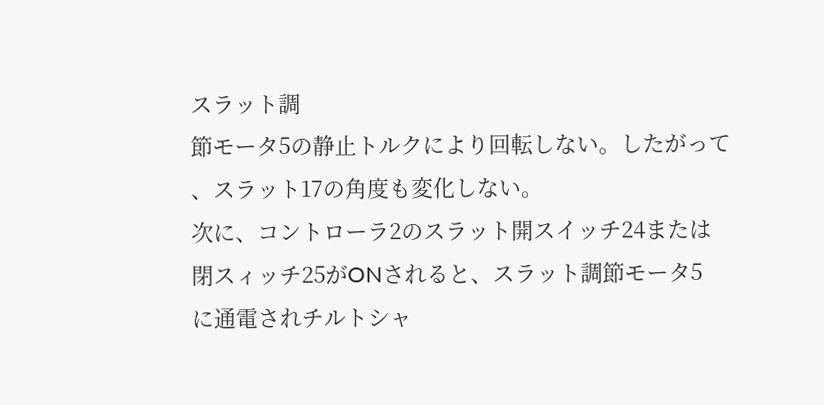スラット調
節モータ5の静止トルクにより回転しない。したがって
、スラット17の角度も変化しない。
次に、コントローラ2のスラット開スイッチ24または
閉スィッチ25がONされると、スラット調節モータ5
に通電されチルトシャ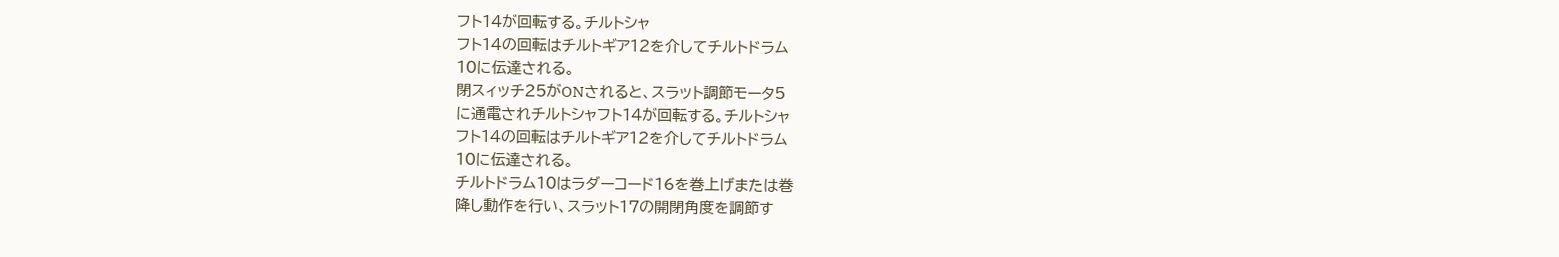フト14が回転する。チルトシャ
フト14の回転はチルトギア12を介してチルトドラム
10に伝達される。
閉スィッチ25がONされると、スラット調節モータ5
に通電されチルトシャフト14が回転する。チルトシャ
フト14の回転はチルトギア12を介してチルトドラム
10に伝達される。
チルトドラム10はラダーコード16を巻上げまたは巻
降し動作を行い、スラット17の開閉角度を調節す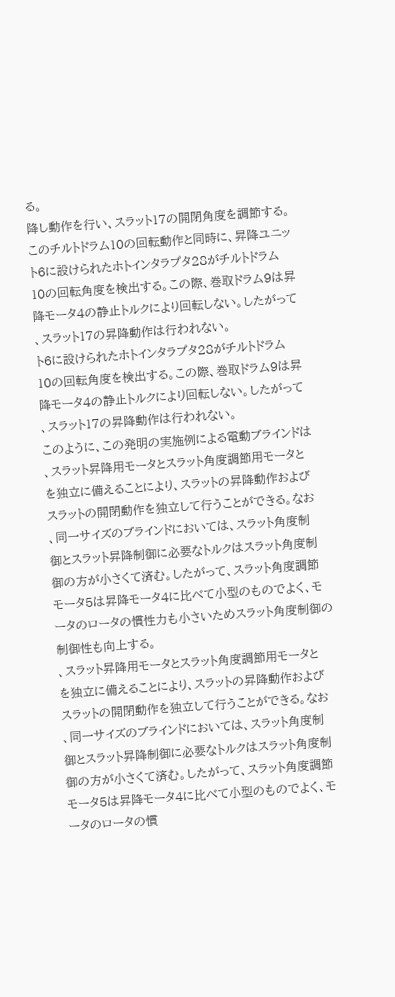る。
降し動作を行い、スラット17の開閉角度を調節する。
このチルトドラム10の回転動作と同時に、昇降ユニッ
ト6に設けられたホトインタラプタ28がチルトドラム
10の回転角度を検出する。この際、巻取ドラム9は昇
降モータ4の静止トルクにより回転しない。したがって
、スラット17の昇降動作は行われない。
ト6に設けられたホトインタラプタ28がチルトドラム
10の回転角度を検出する。この際、巻取ドラム9は昇
降モータ4の静止トルクにより回転しない。したがって
、スラット17の昇降動作は行われない。
このように、この発明の実施例による電動ブラインドは
、スラット昇降用モータとスラット角度調節用モータと
を独立に備えることにより、スラットの昇降動作および
スラットの開閉動作を独立して行うことができる。なお
、同一サイズのブラインドにおいては、スラット角度制
御とスラット昇降制御に必要なトルクはスラット角度制
御の方が小さくて済む。したがって、スラット角度調節
モータ5は昇降モータ4に比べて小型のものでよく、モ
ータのロータの慣性力も小さいためスラット角度制御の
制御性も向上する。
、スラット昇降用モータとスラット角度調節用モータと
を独立に備えることにより、スラットの昇降動作および
スラットの開閉動作を独立して行うことができる。なお
、同一サイズのブラインドにおいては、スラット角度制
御とスラット昇降制御に必要なトルクはスラット角度制
御の方が小さくて済む。したがって、スラット角度調節
モータ5は昇降モータ4に比べて小型のものでよく、モ
ータのロータの慣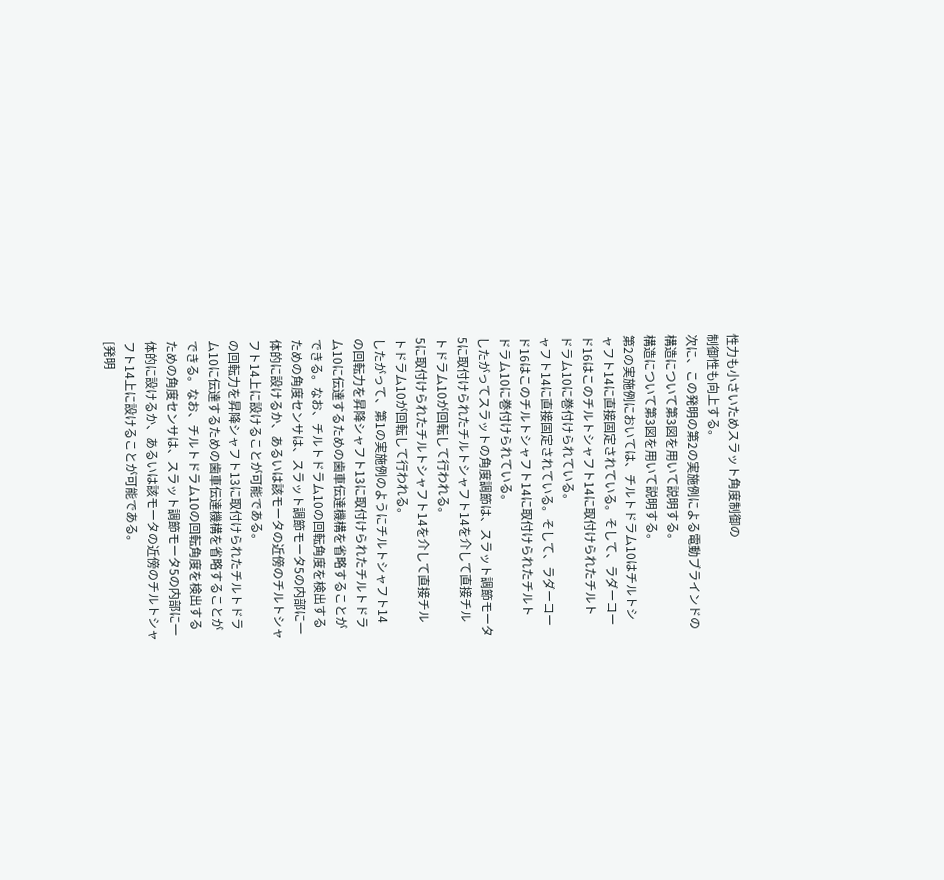性力も小さいためスラット角度制御の
制御性も向上する。
次に、この発明の第2の実施例による電動ブラインドの
構造について第3図を用いて説明する。
構造について第3図を用いて説明する。
第2の実施例においては、チルトドラム10はチルトシ
ャフト14に直接固定されている。そして、ラダーコー
ド16はこのチルトシャフト14に取付けられたチルト
ドラム10に巻付けられている。
ャフト14に直接固定されている。そして、ラダーコー
ド16はこのチルトシャフト14に取付けられたチルト
ドラム10に巻付けられている。
したがってスラットの角度調節は、スラット調節モータ
5に取付けられたチルトシャフト14を介して直接チル
トドラム10が回転して行われる。
5に取付けられたチルトシャフト14を介して直接チル
トドラム10が回転して行われる。
したがって、第1の実施例のようにチルトシャフト14
の回転力を昇降シャフト13に取付けられたチルトドラ
ム10に伝達するための歯車伝達機構を省略することが
できる。なお、チルトドラム10の回転角度を検出する
ための角度センサは、スラット調節モータ5の内部に一
体的に設けるか、あるいは該モータの近傍のチルトシャ
フト14上に設けることが可能である。
の回転力を昇降シャフト13に取付けられたチルトドラ
ム10に伝達するための歯車伝達機構を省略することが
できる。なお、チルトドラム10の回転角度を検出する
ための角度センサは、スラット調節モータ5の内部に一
体的に設けるか、あるいは該モータの近傍のチルトシャ
フト14上に設けることが可能である。
[発明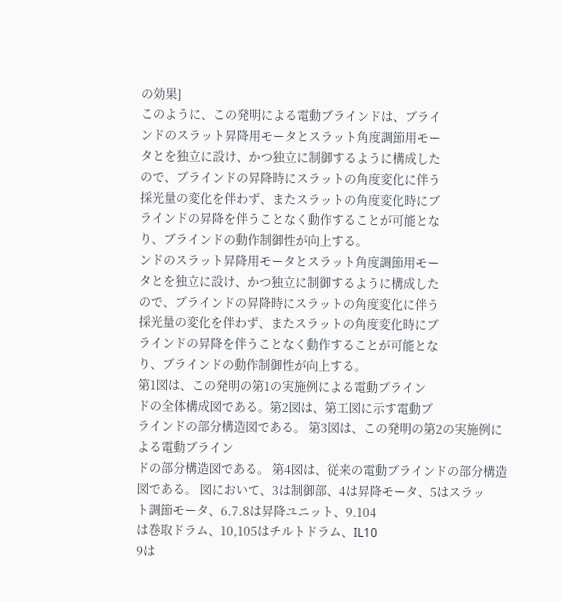の効果]
このように、この発明による電動ブラインドは、ブライ
ンドのスラット昇降用モータとスラット角度調節用モー
タとを独立に設け、かつ独立に制御するように構成した
ので、ブラインドの昇降時にスラットの角度変化に伴う
採光量の変化を伴わず、またスラットの角度変化時にブ
ラインドの昇降を伴うことなく動作することが可能とな
り、ブラインドの動作制御性が向上する。
ンドのスラット昇降用モータとスラット角度調節用モー
タとを独立に設け、かつ独立に制御するように構成した
ので、ブラインドの昇降時にスラットの角度変化に伴う
採光量の変化を伴わず、またスラットの角度変化時にブ
ラインドの昇降を伴うことなく動作することが可能とな
り、ブラインドの動作制御性が向上する。
第1図は、この発明の第1の実施例による電動ブライン
ドの全体構成図である。第2図は、第工図に示す電動ブ
ラインドの部分構造図である。 第3図は、この発明の第2の実施例による電動ブライン
ドの部分構造図である。 第4図は、従来の電動ブラインドの部分構造図である。 図において、3は制御部、4は昇降モータ、5はスラッ
ト調節モータ、6.7.8は昇降ユニット、9.104
は巻取ドラム、10,105はチルトドラム、IL10
9は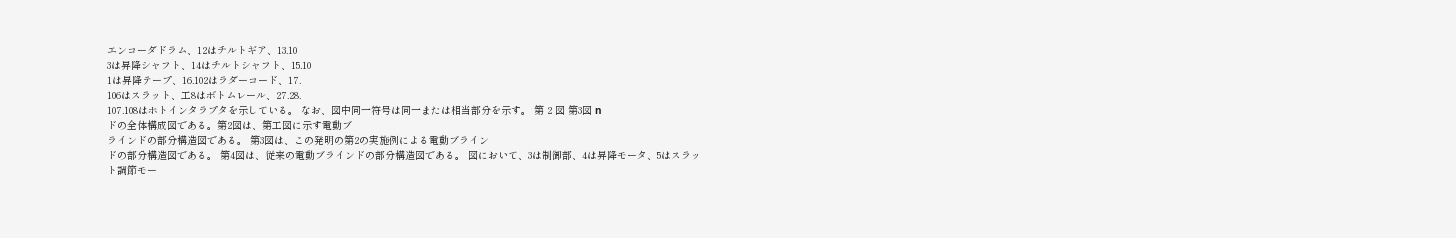エンコーダドラム、12はチルトギア、13.10
3は昇降シャフト、14はチルトシャフト、15.10
1は昇降テープ、16.102はラダーコード、17.
106はスラット、工8はボトムレール、27.28.
107.108はホトインタラプタを示している。 なお、図中同一符号は同一または相当部分を示す。 第 2 図 第3図 n
ドの全体構成図である。第2図は、第工図に示す電動ブ
ラインドの部分構造図である。 第3図は、この発明の第2の実施例による電動ブライン
ドの部分構造図である。 第4図は、従来の電動ブラインドの部分構造図である。 図において、3は制御部、4は昇降モータ、5はスラッ
ト調節モー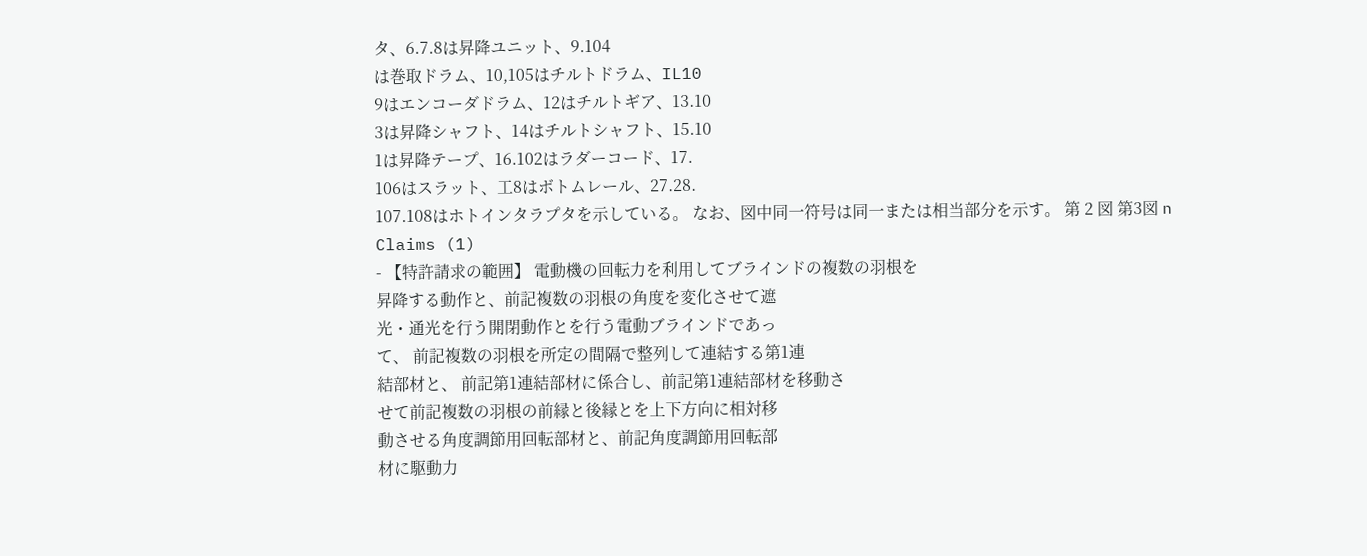タ、6.7.8は昇降ユニット、9.104
は巻取ドラム、10,105はチルトドラム、IL10
9はエンコーダドラム、12はチルトギア、13.10
3は昇降シャフト、14はチルトシャフト、15.10
1は昇降テープ、16.102はラダーコード、17.
106はスラット、工8はボトムレール、27.28.
107.108はホトインタラプタを示している。 なお、図中同一符号は同一または相当部分を示す。 第 2 図 第3図 n
Claims (1)
- 【特許請求の範囲】 電動機の回転力を利用してブラインドの複数の羽根を
昇降する動作と、前記複数の羽根の角度を変化させて遮
光・通光を行う開閉動作とを行う電動ブラインドであっ
て、 前記複数の羽根を所定の間隔で整列して連結する第1連
結部材と、 前記第1連結部材に係合し、前記第1連結部材を移動さ
せて前記複数の羽根の前縁と後縁とを上下方向に相対移
動させる角度調節用回転部材と、前記角度調節用回転部
材に駆動力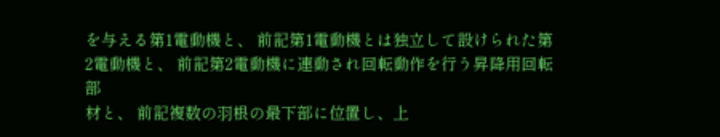を与える第1電動機と、 前記第1電動機とは独立して設けられた第2電動機と、 前記第2電動機に連動され回転動作を行う昇降用回転部
材と、 前記複数の羽根の最下部に位置し、上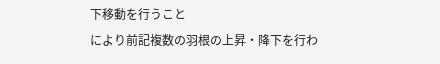下移動を行うこと
により前記複数の羽根の上昇・降下を行わ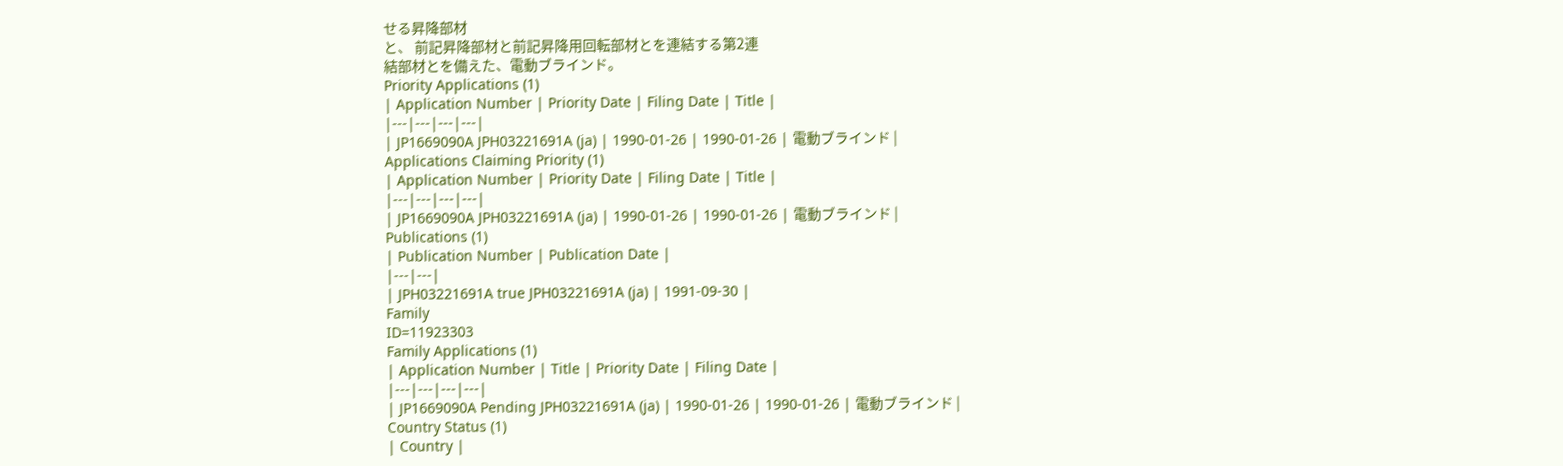せる昇降部材
と、 前記昇降部材と前記昇降用回転部材とを連結する第2連
結部材とを備えた、電動ブラインド。
Priority Applications (1)
| Application Number | Priority Date | Filing Date | Title |
|---|---|---|---|
| JP1669090A JPH03221691A (ja) | 1990-01-26 | 1990-01-26 | 電動ブラインド |
Applications Claiming Priority (1)
| Application Number | Priority Date | Filing Date | Title |
|---|---|---|---|
| JP1669090A JPH03221691A (ja) | 1990-01-26 | 1990-01-26 | 電動ブラインド |
Publications (1)
| Publication Number | Publication Date |
|---|---|
| JPH03221691A true JPH03221691A (ja) | 1991-09-30 |
Family
ID=11923303
Family Applications (1)
| Application Number | Title | Priority Date | Filing Date |
|---|---|---|---|
| JP1669090A Pending JPH03221691A (ja) | 1990-01-26 | 1990-01-26 | 電動ブラインド |
Country Status (1)
| Country |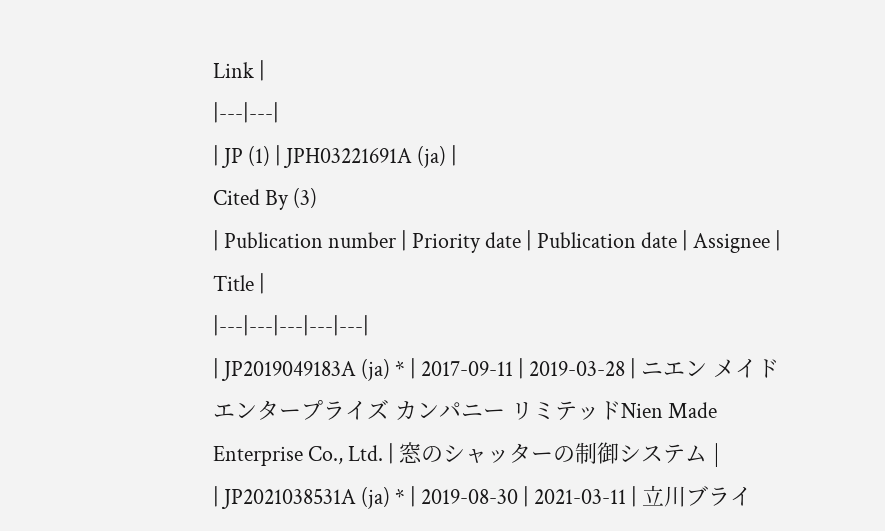Link |
|---|---|
| JP (1) | JPH03221691A (ja) |
Cited By (3)
| Publication number | Priority date | Publication date | Assignee | Title |
|---|---|---|---|---|
| JP2019049183A (ja) * | 2017-09-11 | 2019-03-28 | ニエン メイド エンタープライズ カンパニー リミテッドNien Made Enterprise Co., Ltd. | 窓のシャッターの制御システム |
| JP2021038531A (ja) * | 2019-08-30 | 2021-03-11 | 立川ブライ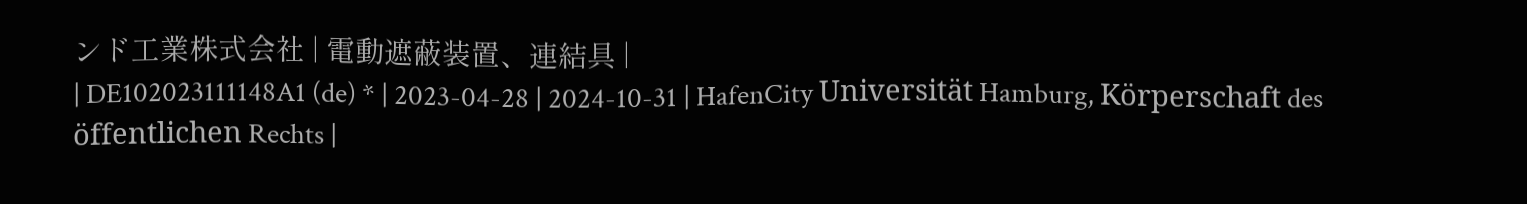ンド工業株式会社 | 電動遮蔽装置、連結具 |
| DE102023111148A1 (de) * | 2023-04-28 | 2024-10-31 | HafenCity Universität Hamburg, Körperschaft des öffentlichen Rechts |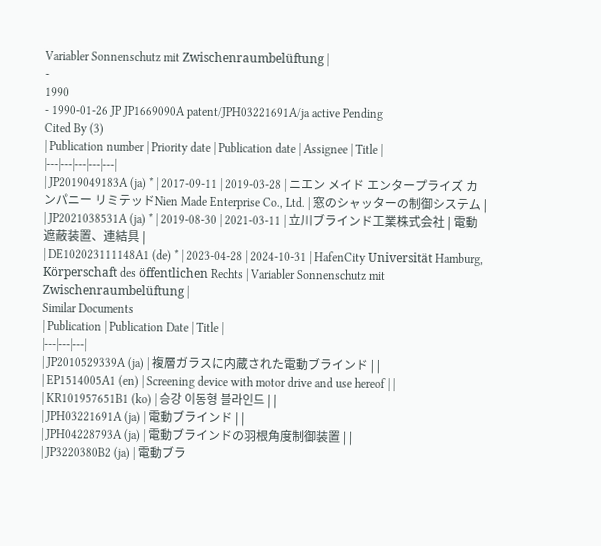Variabler Sonnenschutz mit Zwischenraumbelüftung |
-
1990
- 1990-01-26 JP JP1669090A patent/JPH03221691A/ja active Pending
Cited By (3)
| Publication number | Priority date | Publication date | Assignee | Title |
|---|---|---|---|---|
| JP2019049183A (ja) * | 2017-09-11 | 2019-03-28 | ニエン メイド エンタープライズ カンパニー リミテッドNien Made Enterprise Co., Ltd. | 窓のシャッターの制御システム |
| JP2021038531A (ja) * | 2019-08-30 | 2021-03-11 | 立川ブラインド工業株式会社 | 電動遮蔽装置、連結具 |
| DE102023111148A1 (de) * | 2023-04-28 | 2024-10-31 | HafenCity Universität Hamburg, Körperschaft des öffentlichen Rechts | Variabler Sonnenschutz mit Zwischenraumbelüftung |
Similar Documents
| Publication | Publication Date | Title |
|---|---|---|
| JP2010529339A (ja) | 複層ガラスに内蔵された電動ブラインド | |
| EP1514005A1 (en) | Screening device with motor drive and use hereof | |
| KR101957651B1 (ko) | 승강 이동형 블라인드 | |
| JPH03221691A (ja) | 電動ブラインド | |
| JPH04228793A (ja) | 電動ブラインドの羽根角度制御装置 | |
| JP3220380B2 (ja) | 電動ブラ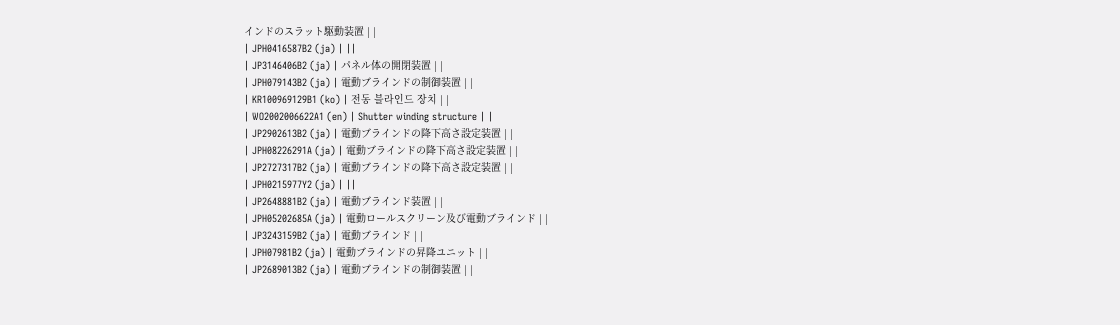インドのスラット駆動装置 | |
| JPH0416587B2 (ja) | ||
| JP3146406B2 (ja) | パネル体の開閉装置 | |
| JPH079143B2 (ja) | 電動ブラインドの制御装置 | |
| KR100969129B1 (ko) | 전동 블라인드 장치 | |
| WO2002006622A1 (en) | Shutter winding structure | |
| JP2902613B2 (ja) | 電動ブラインドの降下高さ設定装置 | |
| JPH08226291A (ja) | 電動ブラインドの降下高さ設定装置 | |
| JP2727317B2 (ja) | 電動ブラインドの降下高さ設定装置 | |
| JPH0215977Y2 (ja) | ||
| JP2648881B2 (ja) | 電動ブラインド装置 | |
| JPH05202685A (ja) | 電動ロールスクリーン及び電動ブラインド | |
| JP3243159B2 (ja) | 電動ブラインド | |
| JPH07981B2 (ja) | 電動ブラインドの昇降ユニット | |
| JP2689013B2 (ja) | 電動ブラインドの制御装置 | |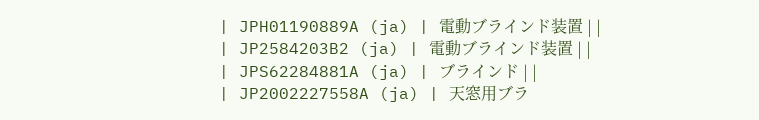| JPH01190889A (ja) | 電動ブラインド装置 | |
| JP2584203B2 (ja) | 電動ブラインド装置 | |
| JPS62284881A (ja) | ブラインド | |
| JP2002227558A (ja) | 天窓用ブラ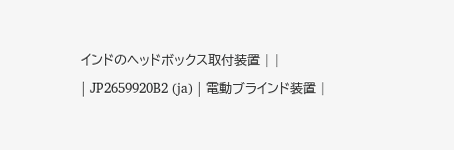インドのヘッドボックス取付装置 | |
| JP2659920B2 (ja) | 電動ブラインド装置 |